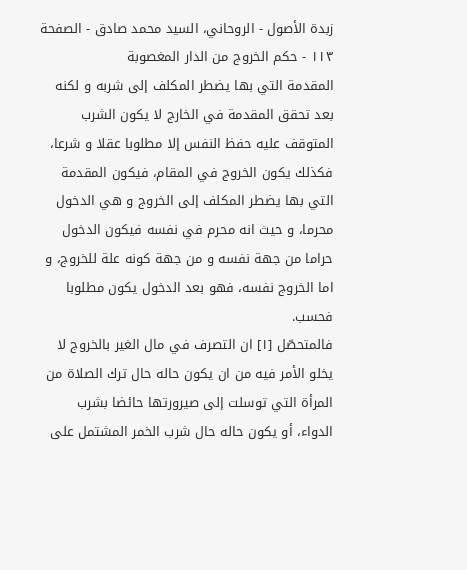زبدة الأصول - الروحاني، السيد محمد صادق - الصفحة ١١٣ - حكم الخروج من الدار المغصوبة
المقدمة التي بها يضطر المكلف إلى شربه و لكنه بعد تحقق المقدمة في الخارج لا يكون الشرب المتوقف عليه حفظ النفس إلا مطلوبا عقلا و شرعا، فكذلك يكون الخروج في المقام، فيكون المقدمة التي بها يضطر المكلف إلى الخروج و هي الدخول محرما، و حيث انه محرم في نفسه فيكون الدخول حراما من جهة نفسه و من جهة كونه علة للخروج، و اما الخروج نفسه، فهو بعد الدخول يكون مطلوبا فحسب.
فالمتحصّل [١] ان التصرف في مال الغير بالخروج لا يخلو الأمر فيه من ان يكون حاله حال ترك الصلاة من المرأة التي توسلت إلى صيرورتها حائضا بشرب الدواء، أو يكون حاله حال شرب الخمر المشتمل على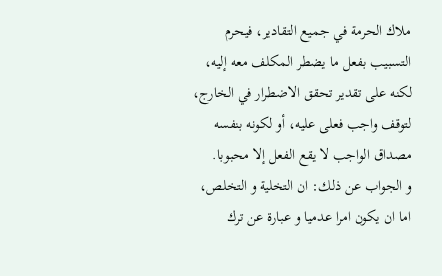ملاك الحرمة في جميع التقادير، فيحرم التسبيب بفعل ما يضطر المكلف معه إليه، لكنه على تقدير تحقق الاضطرار في الخارج، لتوقف واجب فعلى عليه، أو لكونه بنفسه مصداق الواجب لا يقع الفعل إلا محبوبا.
و الجواب عن ذلك: ان التخلية و التخلص، اما ان يكون امرا عدميا و عبارة عن ترك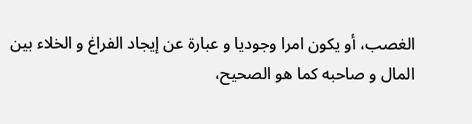الغصب، أو يكون امرا وجوديا و عبارة عن إيجاد الفراغ و الخلاء بين المال و صاحبه كما هو الصحيح،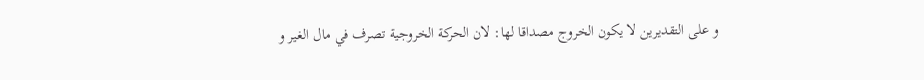و على التقديرين لا يكون الخروج مصداقا لها: لان الحركة الخروجية تصرف في مال الغير و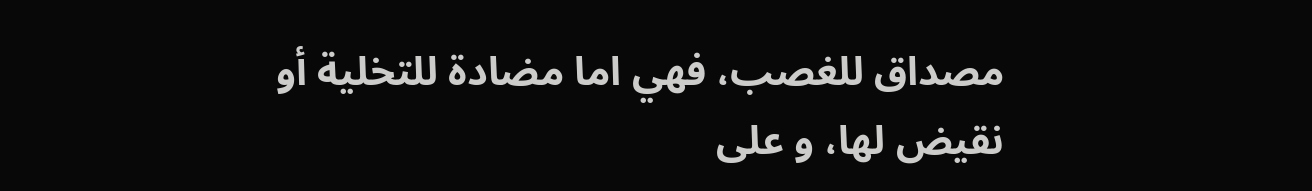مصداق للغصب، فهي اما مضادة للتخلية أو نقيض لها، و على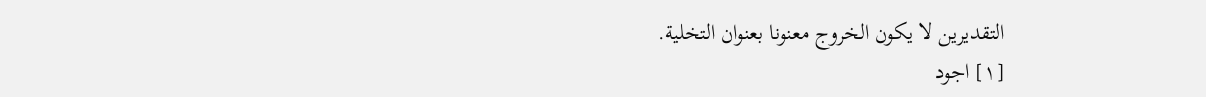التقديرين لا يكون الخروج معنونا بعنوان التخلية.
[١] اجود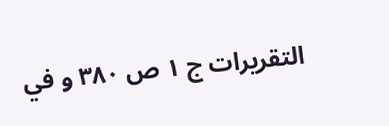التقريرات ج ١ ص ٣٨٠ و في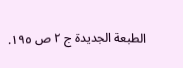الطبعة الجديدة ج ٢ ص ١٩٥.